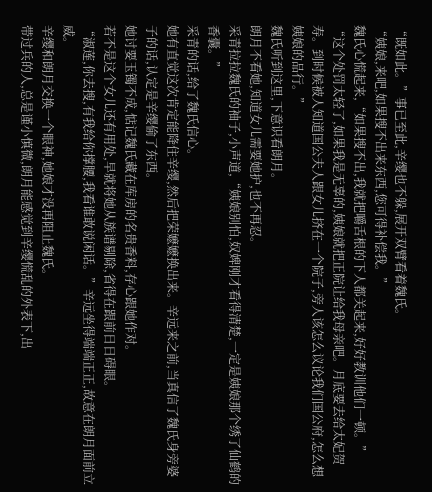“既如此。”事已至此,辛缨也不躲,展开双臂看着魏氏。
“姨娘,来吧,如果搜不出来东西,您可得补偿我。”
魏氏心慌起来,“如果搜不出,我就把嚼舌根的下人都关起来,好好教训他们一顿。”
“这个处罚太轻了,如果我是无辜的,姨娘就把正院让给我母亲吧。月底要去给太妃贺寿。到时候被人知道国公夫人跟女儿挤在一个院子,旁人该怎么议论我们国公府,怎么想姨娘的品行。”
魏氏听到这里,下意识看朗月。
朗月不看她,知道女儿需要她护,也不再忍。
采青拉拉魏氏的袖子,小声道,“姨娘别怕,奴婢刚才看得清楚,一定是姨娘那个绣了仙鹤的香囊。”
采青的话,给了魏氏信心。
她有直觉这次肯定能降住辛缨,然后把荣嬷嬷换出来。辛远来之前,当真信了魏氏身旁婆子的话,认定是辛缨偷了东西。
她讨要玉镯不成,惦记魏氏藏在库房的名贵香料,存心跟她作对。
若不是这个女儿还有用处,早就将她从族谱剔除,省得在跟前日日碍眼。
“淑莲,你去搜,有我给你撑腰,我看谁敢说闲话。”辛远坐得端端正正,故意在朗月面前立威。
辛缨和朗月交换一个眼神,她娘才没再阻止魏氏。
带过兵的人,总是谨小慎微,朗月能感觉到辛缨慌乱的外表下,出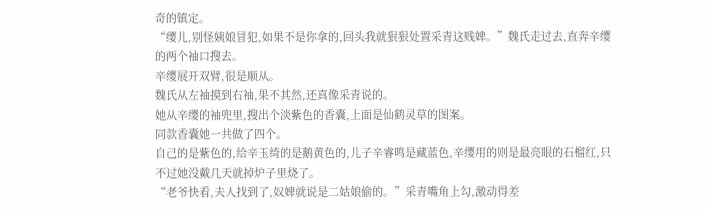奇的镇定。
“缨儿,别怪姨娘冒犯,如果不是你拿的,回头我就狠狠处置采青这贱婢。”魏氏走过去,直奔辛缨的两个袖口搜去。
辛缨展开双臂,很是顺从。
魏氏从左袖摸到右袖,果不其然,还真像采青说的。
她从辛缨的袖兜里,搜出个淡紫色的香囊,上面是仙鹤灵草的图案。
同款香囊她一共做了四个。
自己的是紫色的,给辛玉绮的是鹅黄色的,儿子辛睿鸣是藏蓝色,辛缨用的则是最亮眼的石榴红,只不过她没戴几天就掉炉子里烧了。
“老爷快看,夫人找到了,奴婢就说是二姑娘偷的。”采青嘴角上勾,激动得差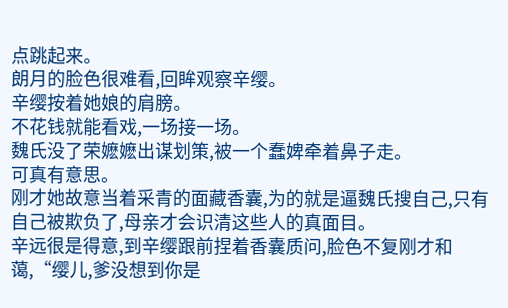点跳起来。
朗月的脸色很难看,回眸观察辛缨。
辛缨按着她娘的肩膀。
不花钱就能看戏,一场接一场。
魏氏没了荣嬷嬷出谋划策,被一个蠢婢牵着鼻子走。
可真有意思。
刚才她故意当着采青的面藏香囊,为的就是逼魏氏搜自己,只有自己被欺负了,母亲才会识清这些人的真面目。
辛远很是得意,到辛缨跟前捏着香囊质问,脸色不复刚才和蔼,“缨儿,爹没想到你是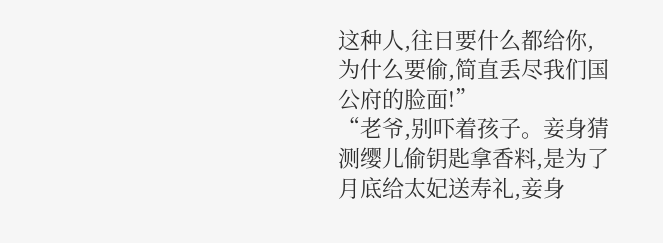这种人,往日要什么都给你,为什么要偷,简直丢尽我们国公府的脸面!”
“老爷,别吓着孩子。妾身猜测缨儿偷钥匙拿香料,是为了月底给太妃送寿礼,妾身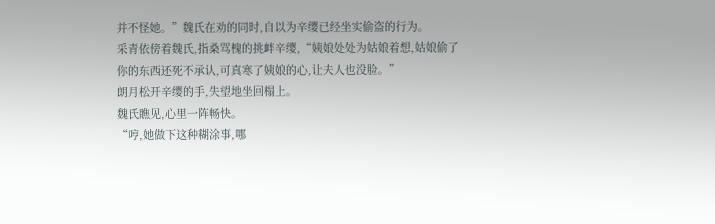并不怪她。”魏氏在劝的同时,自以为辛缨已经坐实偷盗的行为。
采青依傍着魏氏,指桑骂槐的挑衅辛缨,“姨娘处处为姑娘着想,姑娘偷了你的东西还死不承认,可真寒了姨娘的心,让夫人也没脸。”
朗月松开辛缨的手,失望地坐回榻上。
魏氏瞧见,心里一阵畅快。
“哼,她做下这种糊涂事,哪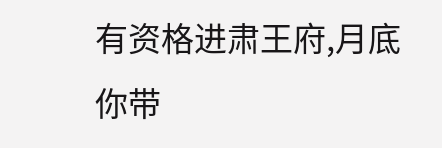有资格进肃王府,月底你带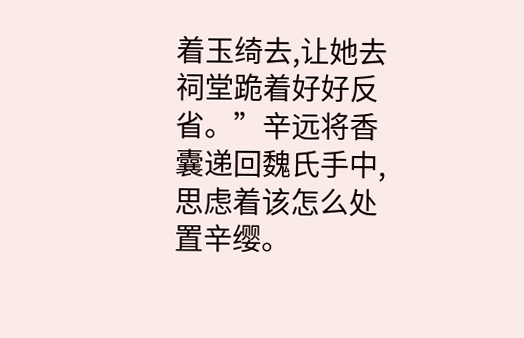着玉绮去,让她去祠堂跪着好好反省。”辛远将香囊递回魏氏手中,思虑着该怎么处置辛缨。